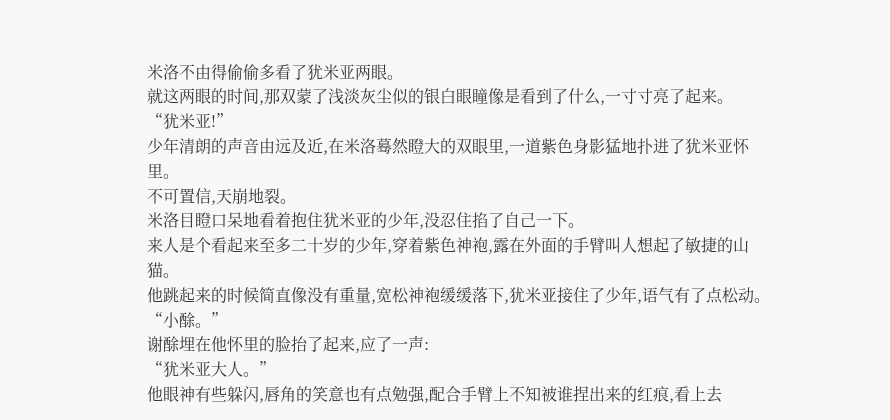米洛不由得偷偷多看了犹米亚两眼。
就这两眼的时间,那双蒙了浅淡灰尘似的银白眼瞳像是看到了什么,一寸寸亮了起来。
“犹米亚!”
少年清朗的声音由远及近,在米洛蓦然瞪大的双眼里,一道紫色身影猛地扑进了犹米亚怀里。
不可置信,天崩地裂。
米洛目瞪口呆地看着抱住犹米亚的少年,没忍住掐了自己一下。
来人是个看起来至多二十岁的少年,穿着紫色神袍,露在外面的手臂叫人想起了敏捷的山猫。
他跳起来的时候简直像没有重量,宽松神袍缓缓落下,犹米亚接住了少年,语气有了点松动。
“小酴。”
谢酴埋在他怀里的脸抬了起来,应了一声:
“犹米亚大人。”
他眼神有些躲闪,唇角的笑意也有点勉强,配合手臂上不知被谁捏出来的红痕,看上去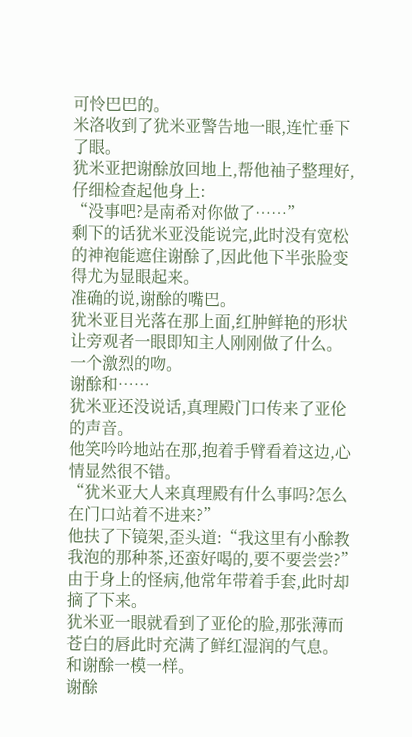可怜巴巴的。
米洛收到了犹米亚警告地一眼,连忙垂下了眼。
犹米亚把谢酴放回地上,帮他袖子整理好,仔细检查起他身上:
“没事吧?是南希对你做了……”
剩下的话犹米亚没能说完,此时没有宽松的神袍能遮住谢酴了,因此他下半张脸变得尤为显眼起来。
准确的说,谢酴的嘴巴。
犹米亚目光落在那上面,红肿鲜艳的形状让旁观者一眼即知主人刚刚做了什么。
一个激烈的吻。
谢酴和……
犹米亚还没说话,真理殿门口传来了亚伦的声音。
他笑吟吟地站在那,抱着手臂看着这边,心情显然很不错。
“犹米亚大人来真理殿有什么事吗?怎么在门口站着不进来?”
他扶了下镜架,歪头道:“我这里有小酴教我泡的那种茶,还蛮好喝的,要不要尝尝?”
由于身上的怪病,他常年带着手套,此时却摘了下来。
犹米亚一眼就看到了亚伦的脸,那张薄而苍白的唇此时充满了鲜红湿润的气息。
和谢酴一模一样。
谢酴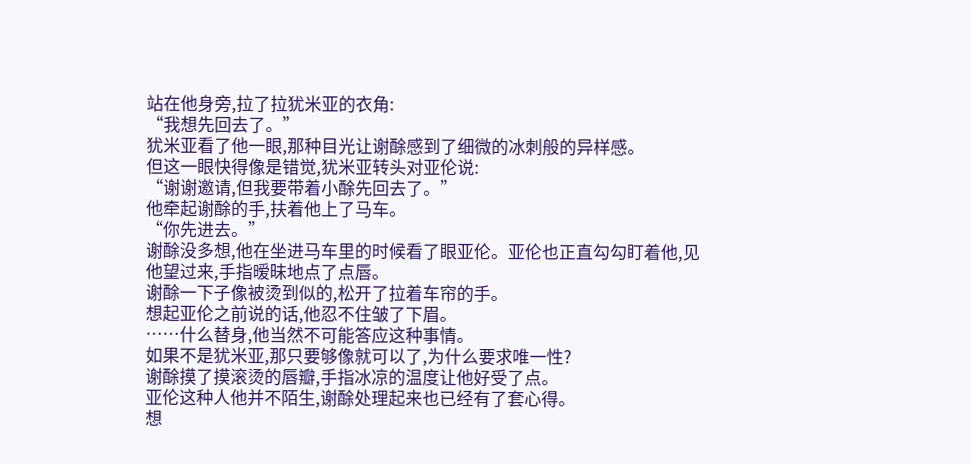站在他身旁,拉了拉犹米亚的衣角:
“我想先回去了。”
犹米亚看了他一眼,那种目光让谢酴感到了细微的冰刺般的异样感。
但这一眼快得像是错觉,犹米亚转头对亚伦说:
“谢谢邀请,但我要带着小酴先回去了。”
他牵起谢酴的手,扶着他上了马车。
“你先进去。”
谢酴没多想,他在坐进马车里的时候看了眼亚伦。亚伦也正直勾勾盯着他,见他望过来,手指暧昧地点了点唇。
谢酴一下子像被烫到似的,松开了拉着车帘的手。
想起亚伦之前说的话,他忍不住皱了下眉。
……什么替身,他当然不可能答应这种事情。
如果不是犹米亚,那只要够像就可以了,为什么要求唯一性?
谢酴摸了摸滚烫的唇瓣,手指冰凉的温度让他好受了点。
亚伦这种人他并不陌生,谢酴处理起来也已经有了套心得。
想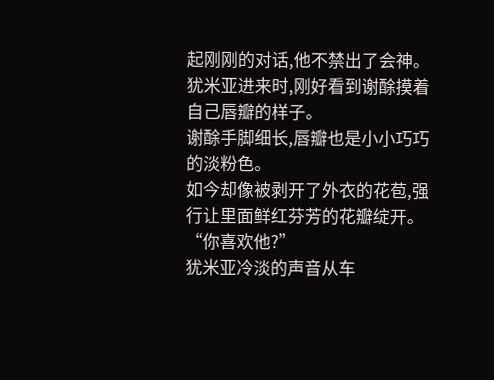起刚刚的对话,他不禁出了会神。
犹米亚进来时,刚好看到谢酴摸着自己唇瓣的样子。
谢酴手脚细长,唇瓣也是小小巧巧的淡粉色。
如今却像被剥开了外衣的花苞,强行让里面鲜红芬芳的花瓣绽开。
“你喜欢他?”
犹米亚冷淡的声音从车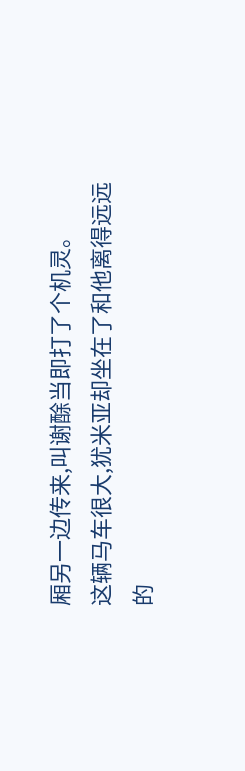厢另一边传来,叫谢酴当即打了个机灵。
这辆马车很大,犹米亚却坐在了和他离得远远的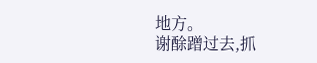地方。
谢酴蹭过去,抓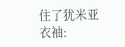住了犹米亚衣袖: